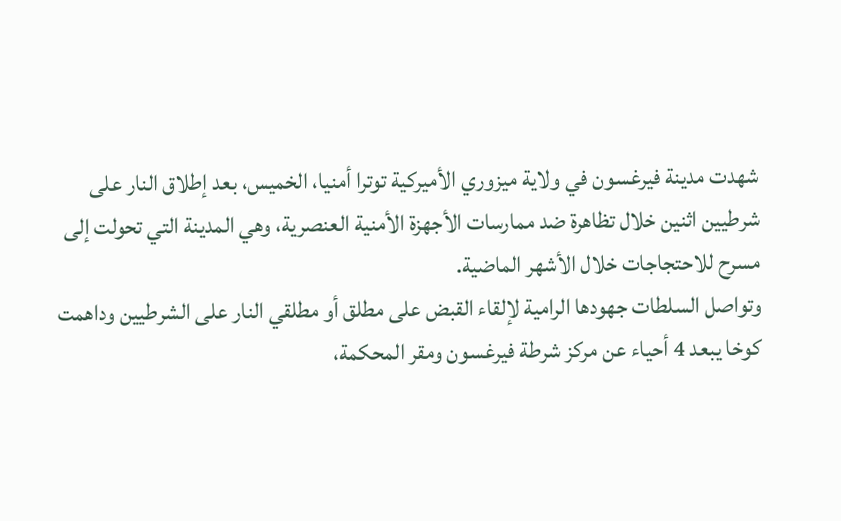شهدت مدينة فيرغسون في ولاية ميزوري الأميركية توترا أمنيا، الخميس، بعد إطلاق النار على شرطيين اثنين خلال تظاهرة ضد ممارسات الأجهزة الأمنية العنصرية، وهي المدينة التي تحولت إلى مسرح للاحتجاجات خلال الأشهر الماضية.
وتواصل السلطات جهودها الرامية لإلقاء القبض على مطلق أو مطلقي النار على الشرطيين وداهمت كوخا يبعد 4 أحياء عن مركز شرطة فيرغسون ومقر المحكمة،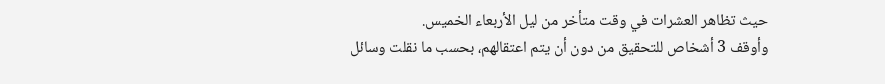حيث تظاهر العشرات في وقت متأخر من ليل الأربعاء الخميس.
وأوقف 3 أشخاص للتحقيق من دون أن يتم اعتقالهم، بحسب ما نقلت وسائل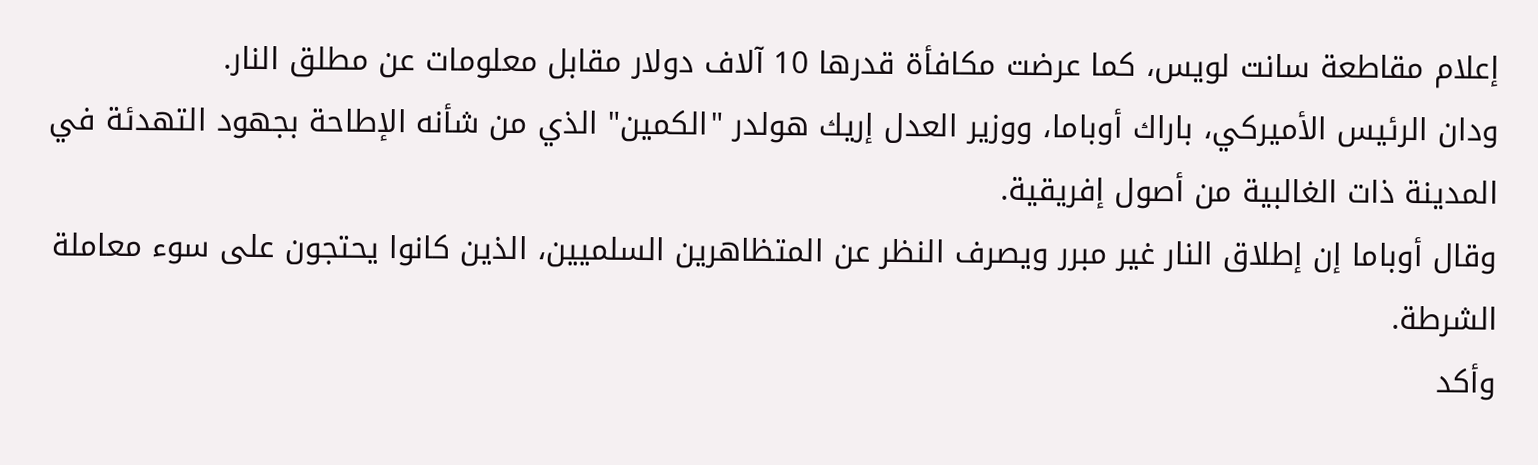إعلام مقاطعة سانت لويس، كما عرضت مكافأة قدرها 10 آلاف دولار مقابل معلومات عن مطلق النار.
ودان الرئيس الأميركي، باراك أوباما، ووزير العدل إريك هولدر "الكمين" الذي من شأنه الإطاحة بجهود التهدئة في المدينة ذات الغالبية من أصول إفريقية.
وقال أوباما إن إطلاق النار غير مبرر ويصرف النظر عن المتظاهرين السلميين، الذين كانوا يحتجون على سوء معاملة الشرطة.
وأكد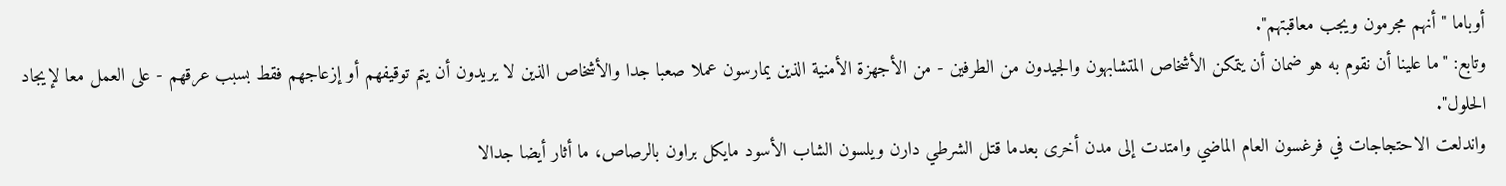أوباما "أنهم مجرمون ويجب معاقبتهم".
وتابع: "ما علينا أن نقوم به هو ضمان أن يتمكن الأشخاص المتشابهون والجيدون من الطرفين - من الأجهزة الأمنية الذين يمارسون عملا صعبا جدا والأشخاص الذين لا يريدون أن يتم توقيفهم أو إزعاجهم فقط بسبب عرقهم - على العمل معا لإيجاد الحلول".
واندلعت الاحتجاجات في فرغسون العام الماضي وامتدت إلى مدن أخرى بعدما قتل الشرطي دارن ويلسون الشاب الأسود مايكل براون بالرصاص، ما أثار أيضا جدالا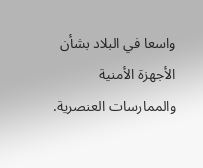واسعا في البلاد بشأن الأجهزة الأمنية والممارسات العنصرية.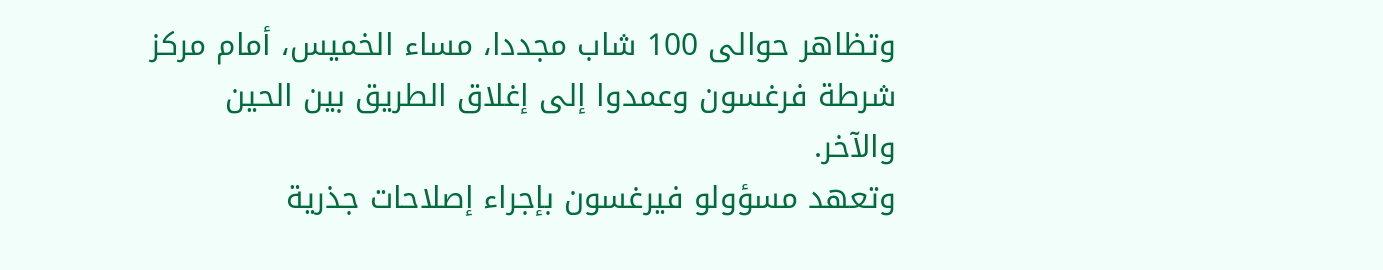وتظاهر حوالى 100 شاب مجددا، مساء الخميس، أمام مركز شرطة فرغسون وعمدوا إلى إغلاق الطريق بين الحين والآخر.
وتعهد مسؤولو فيرغسون بإجراء إصلاحات جذرية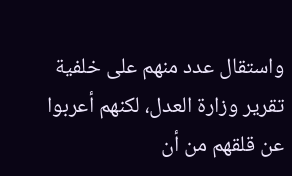واستقال عدد منهم على خلفية تقرير وزارة العدل، لكنهم أعربوا عن قلقهم من أن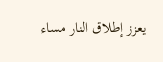يعزز إطلاق النار مساء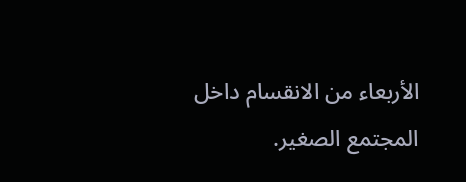الأربعاء من الانقسام داخل المجتمع الصغير.